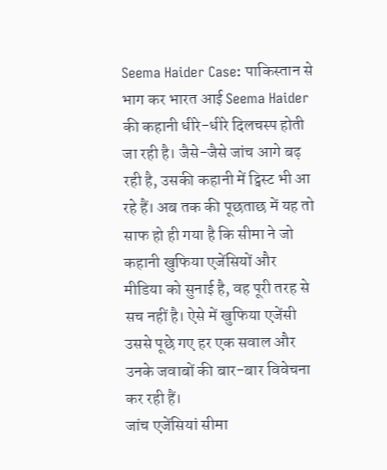Seema Haider Case: पाकिस्तान से भाग कर भारत आई Seema Haider की कहानी धीरे-धीरे दिलचस्प होती जा रही है। जैसे-जैसे जांच आगे बढ़ रही है, उसकी कहानी में ट्विस्ट भी आ रहे हैं। अब तक की पूछताछ में यह तो साफ हो ही गया है कि सीमा ने जो कहानी खुफिया एजेंसियों और मीडिया को सुनाई है, वह पूरी तरह से सच नहीं है। ऐसे में खुफिया एजेंसी उससे पूछे गए हर एक सवाल और उनके जवाबों की बार-बार विवेचना कर रही हैं।
जांच एजेंसियां सीमा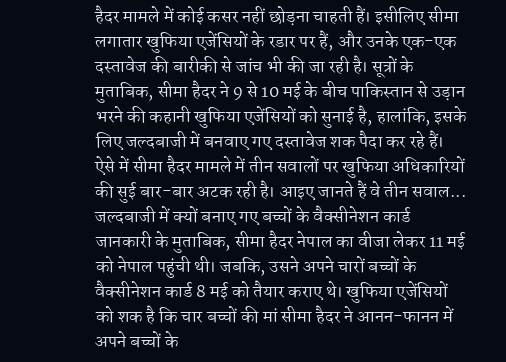हैदर मामले में कोई कसर नहीं छोड़ना चाहती हैं। इसीलिए सीमा लगातार खुफिया एजेंसियों के रडार पर हैं, और उनके एक-एक दस्तावेज की बारीकी से जांच भी की जा रही है। सूत्रों के मुताबिक, सीमा हैदर ने 9 से 10 मई के बीच पाकिस्तान से उड़ान भरने की कहानी खुफिया एजेंसियों को सुनाई है, हालांकि, इसके लिए जल्दबाजी में बनवाए गए दस्तावेज शक पैदा कर रहे हैं। ऐसे में सीमा हैदर मामले में तीन सवालों पर खुफिया अधिकारियों की सुई बार-बार अटक रही है। आइए जानते हैं वे तीन सवाल...
जल्दबाजी में क्यों बनाए गए बच्चों के वैक्सीनेशन कार्ड
जानकारी के मुताबिक, सीमा हैदर नेपाल का वीजा लेकर 11 मई को नेपाल पहुंची थी। जबकि, उसने अपने चारों बच्चों के वैक्सीनेशन कार्ड 8 मई को तैयार कराए थे। खुफिया एजेंसियों को शक है कि चार बच्चों की मां सीमा हैदर ने आनन-फानन में अपने बच्चों के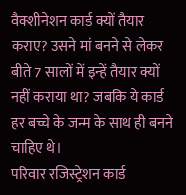वैक्शीनेशन कार्ड क्यों तैयार कराए? उसने मां बनने से लेकर बीते 7 सालों में इन्हें तैयार क्यों नहीं कराया था? जबकि ये कार्ड हर बच्चे के जन्म के साथ ही बनने चाहिए थे।
परिवार रजिस्ट्रेशन कार्ड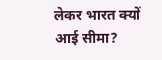लेकर भारत क्यों आई सीमा?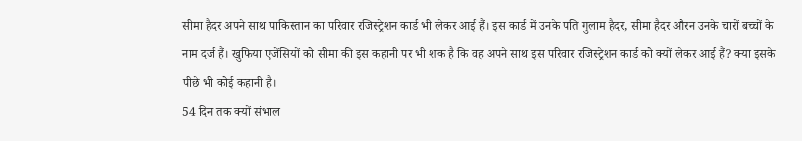सीमा हैदर अपने साथ पाकिस्तान का परिवार रजिस्ट्रेशन कार्ड भी लेकर आई हैं। इस कार्ड में उनके पति गुलाम हैदर, सीमा हैदर औरन उनके चारों बच्चों के नाम दर्ज हैं। खुफिया एजेंसियों को सीमा की इस कहानी पर भी शक है कि वह अपने साथ इस परिवार रजिस्ट्रेशन कार्ड को क्यों लेकर आई हैं? क्या इसके पीछे भी कोई कहानी है।
54 दिन तक क्यों संभाल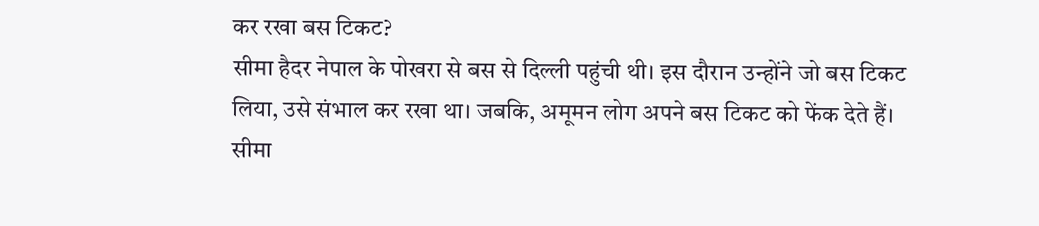कर रखा बस टिकट?
सीमा हैदर नेपाल के पोखरा से बस से दिल्ली पहुंची थी। इस दौरान उन्होंने जो बस टिकट लिया, उसे संभाल कर रखा था। जबकि, अमूमन लोग अपने बस टिकट को फेंक देते हैं। सीमा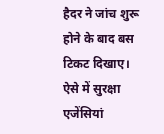हैदर ने जांच शुरू होने के बाद बस टिकट दिखाए। ऐसे में सुरक्षा एजेंसियां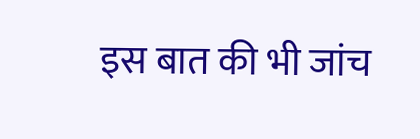इस बात की भी जांच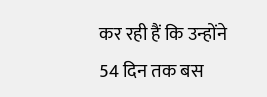कर रही हैं कि उन्होंने 54 दिन तक बस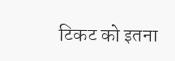टिकट को इतना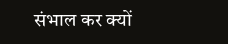संभाल कर क्यों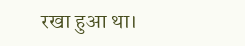रखा हुआ था।